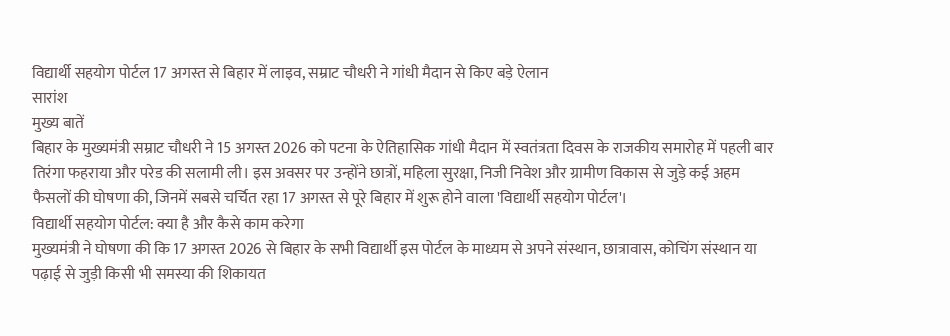विद्यार्थी सहयोग पोर्टल 17 अगस्त से बिहार में लाइव, सम्राट चौधरी ने गांधी मैदान से किए बड़े ऐलान
सारांश
मुख्य बातें
बिहार के मुख्यमंत्री सम्राट चौधरी ने 15 अगस्त 2026 को पटना के ऐतिहासिक गांधी मैदान में स्वतंत्रता दिवस के राजकीय समारोह में पहली बार तिरंगा फहराया और परेड की सलामी ली। इस अवसर पर उन्होंने छात्रों, महिला सुरक्षा, निजी निवेश और ग्रामीण विकास से जुड़े कई अहम फैसलों की घोषणा की, जिनमें सबसे चर्चित रहा 17 अगस्त से पूरे बिहार में शुरू होने वाला 'विद्यार्थी सहयोग पोर्टल'।
विद्यार्थी सहयोग पोर्टल: क्या है और कैसे काम करेगा
मुख्यमंत्री ने घोषणा की कि 17 अगस्त 2026 से बिहार के सभी विद्यार्थी इस पोर्टल के माध्यम से अपने संस्थान, छात्रावास, कोचिंग संस्थान या पढ़ाई से जुड़ी किसी भी समस्या की शिकायत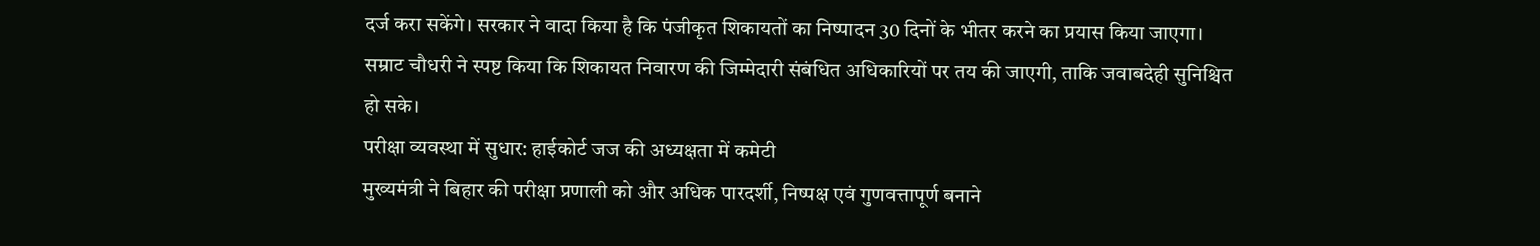दर्ज करा सकेंगे। सरकार ने वादा किया है कि पंजीकृत शिकायतों का निष्पादन 30 दिनों के भीतर करने का प्रयास किया जाएगा। सम्राट चौधरी ने स्पष्ट किया कि शिकायत निवारण की जिम्मेदारी संबंधित अधिकारियों पर तय की जाएगी, ताकि जवाबदेही सुनिश्चित हो सके।
परीक्षा व्यवस्था में सुधार: हाईकोर्ट जज की अध्यक्षता में कमेटी
मुख्यमंत्री ने बिहार की परीक्षा प्रणाली को और अधिक पारदर्शी, निष्पक्ष एवं गुणवत्तापूर्ण बनाने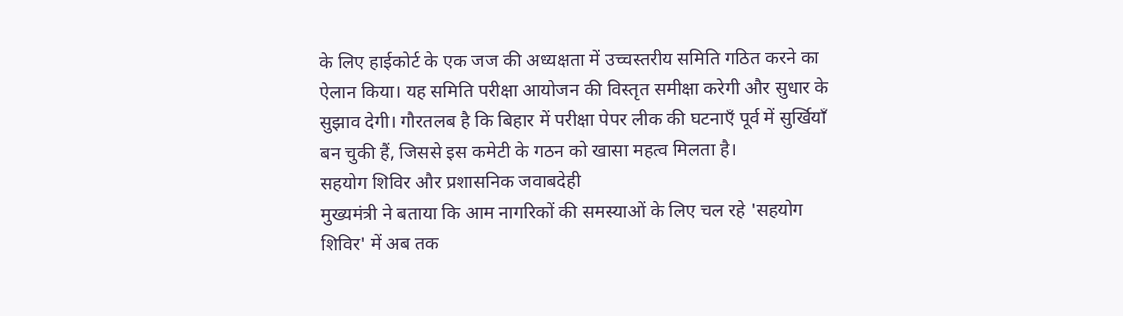के लिए हाईकोर्ट के एक जज की अध्यक्षता में उच्चस्तरीय समिति गठित करने का ऐलान किया। यह समिति परीक्षा आयोजन की विस्तृत समीक्षा करेगी और सुधार के सुझाव देगी। गौरतलब है कि बिहार में परीक्षा पेपर लीक की घटनाएँ पूर्व में सुर्खियाँ बन चुकी हैं, जिससे इस कमेटी के गठन को खासा महत्व मिलता है।
सहयोग शिविर और प्रशासनिक जवाबदेही
मुख्यमंत्री ने बताया कि आम नागरिकों की समस्याओं के लिए चल रहे 'सहयोग शिविर' में अब तक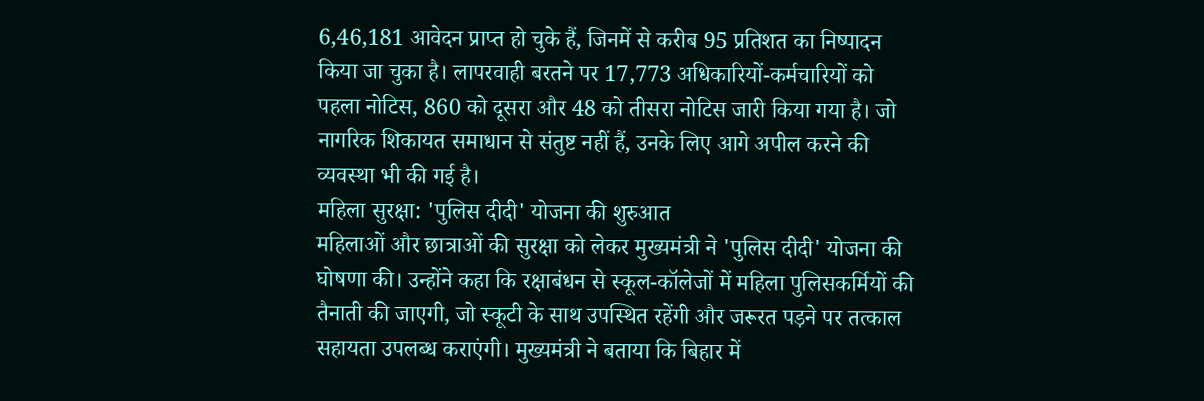6,46,181 आवेदन प्राप्त हो चुके हैं, जिनमें से करीब 95 प्रतिशत का निष्पादन किया जा चुका है। लापरवाही बरतने पर 17,773 अधिकारियों-कर्मचारियों को पहला नोटिस, 860 को दूसरा और 48 को तीसरा नोटिस जारी किया गया है। जो नागरिक शिकायत समाधान से संतुष्ट नहीं हैं, उनके लिए आगे अपील करने की व्यवस्था भी की गई है।
महिला सुरक्षा: 'पुलिस दीदी' योजना की शुरुआत
महिलाओं और छात्राओं की सुरक्षा को लेकर मुख्यमंत्री ने 'पुलिस दीदी' योजना की घोषणा की। उन्होंने कहा कि रक्षाबंधन से स्कूल-कॉलेजों में महिला पुलिसकर्मियों की तैनाती की जाएगी, जो स्कूटी के साथ उपस्थित रहेंगी और जरूरत पड़ने पर तत्काल सहायता उपलब्ध कराएंगी। मुख्यमंत्री ने बताया कि बिहार में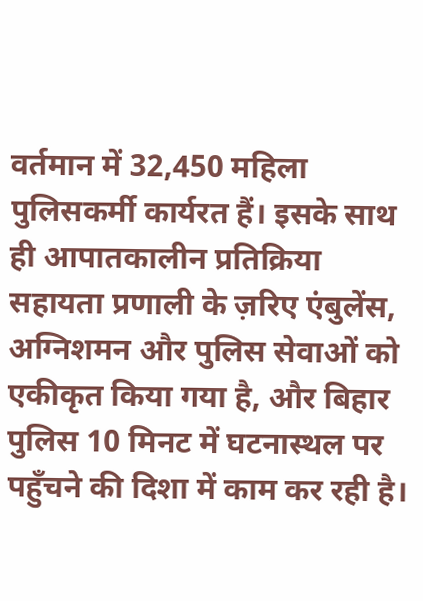वर्तमान में 32,450 महिला पुलिसकर्मी कार्यरत हैं। इसके साथ ही आपातकालीन प्रतिक्रिया सहायता प्रणाली के ज़रिए एंबुलेंस, अग्निशमन और पुलिस सेवाओं को एकीकृत किया गया है, और बिहार पुलिस 10 मिनट में घटनास्थल पर पहुँचने की दिशा में काम कर रही है।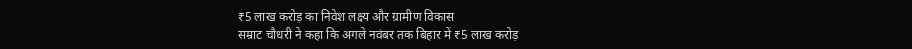₹5 लाख करोड़ का निवेश लक्ष्य और ग्रामीण विकास
सम्राट चौधरी ने कहा कि अगले नवंबर तक बिहार में ₹5 लाख करोड़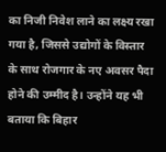का निजी निवेश लाने का लक्ष्य रखा गया है, जिससे उद्योगों के विस्तार के साथ रोजगार के नए अवसर पैदा होने की उम्मीद है। उन्होंने यह भी बताया कि बिहार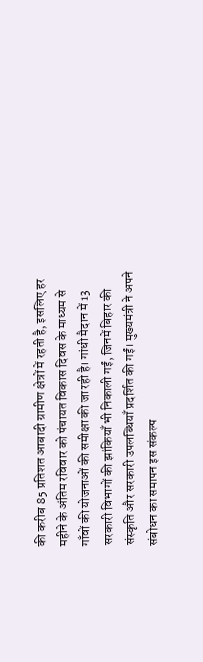की करीब 85 प्रतिशत आबादी ग्रामीण क्षेत्रों में रहती है, इसलिए हर महीने के अंतिम रविवार को पंचायत विकास दिवस के माध्यम से गाँवों की योजनाओं की समीक्षा की जा रही है। गांधी मैदान में 13 सरकारी विभागों की झांकियाँ भी निकाली गईं, जिनमें बिहार की संस्कृति और सरकारी उपलब्धियाँ प्रदर्शित की गईं। मुख्यमंत्री ने अपने संबोधन का समापन इस संकल्प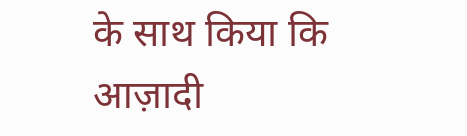के साथ किया कि आज़ादी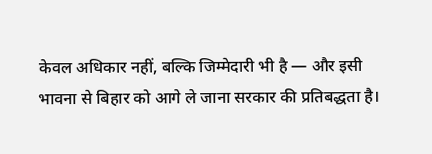केवल अधिकार नहीं, बल्कि जिम्मेदारी भी है — और इसी भावना से बिहार को आगे ले जाना सरकार की प्रतिबद्धता है।